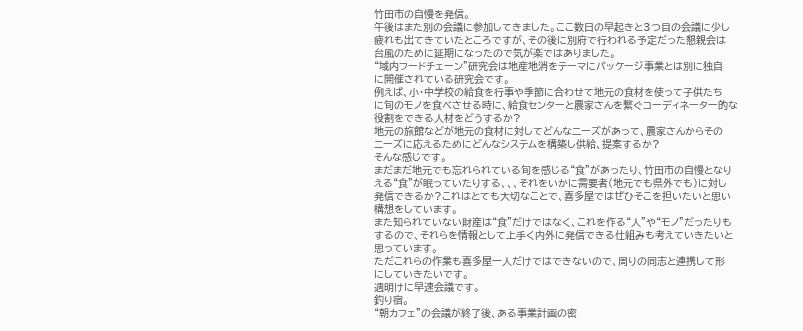竹田市の自慢を発信。
午後はまた別の会議に参加してきました。ここ数日の早起きと3つ目の会議に少し
疲れも出てきていたところですが、その後に別府で行われる予定だった懇親会は
台風のために延期になったので気が楽ではありました。
“域内フードチェーン”研究会は地産地消をテーマにパッケージ事業とは別に独自
に開催されている研究会です。
例えば、小・中学校の給食を行事や季節に合わせて地元の食材を使って子供たち
に旬のモノを食べさせる時に、給食センターと農家さんを繋ぐコーディネーター的な
役割をできる人材をどうするか?
地元の旅館などが地元の食材に対してどんなニーズがあって、農家さんからその
ニーズに応えるためにどんなシステムを構築し供給、提案するか?
そんな感じです。
まだまだ地元でも忘れられている旬を感じる“食”があったり、竹田市の自慢となり
える“食”が眠っていたりする、、、それをいかに需要者(地元でも県外でも)に対し
発信できるか?これはとても大切なことで、喜多屋ではぜひそこを担いたいと思い
構想をしています。
また知られていない財産は“食”だけではなく、これを作る“人”や“モノ”だったりも
するので、それらを情報として上手く内外に発信できる仕組みも考えていきたいと
思っています。
ただこれらの作業も喜多屋一人だけではできないので、周りの同志と連携して形
にしていきたいです。
週明けに早速会議です。
釣り宿。
“朝カフェ”の会議が終了後、ある事業計画の密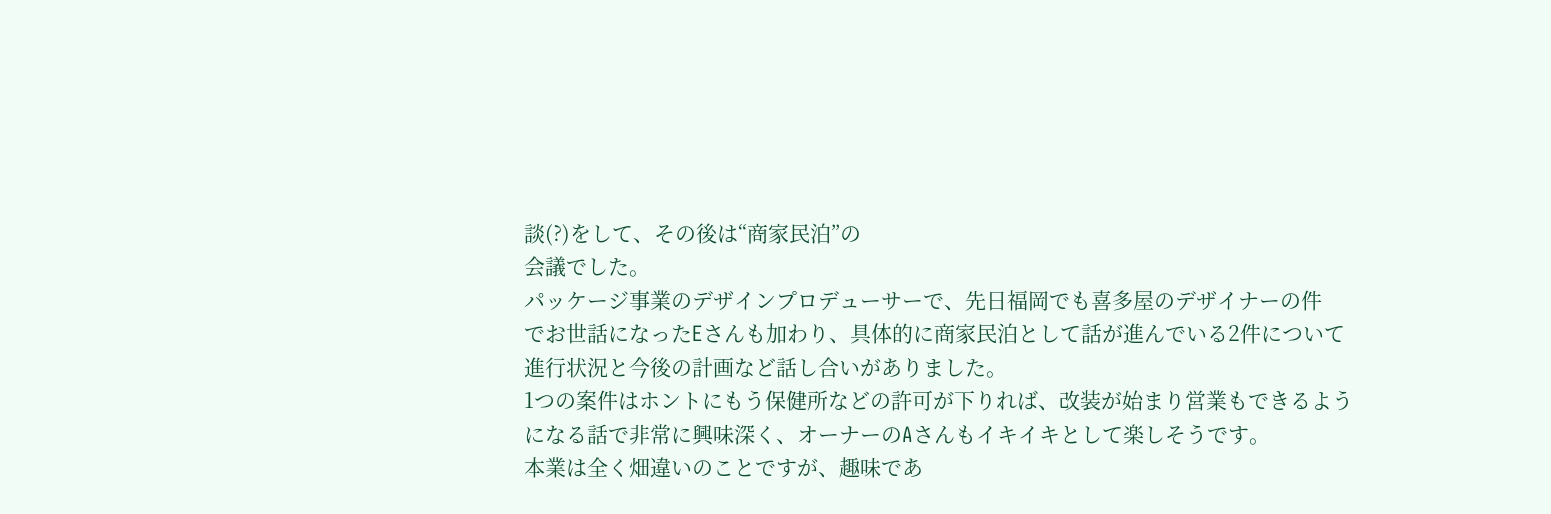談(?)をして、その後は“商家民泊”の
会議でした。
パッケージ事業のデザインプロデューサーで、先日福岡でも喜多屋のデザイナーの件
でお世話になったEさんも加わり、具体的に商家民泊として話が進んでいる2件について
進行状況と今後の計画など話し合いがありました。
1つの案件はホントにもう保健所などの許可が下りれば、改装が始まり営業もできるよう
になる話で非常に興味深く、オーナーのAさんもイキイキとして楽しそうです。
本業は全く畑違いのことですが、趣味であ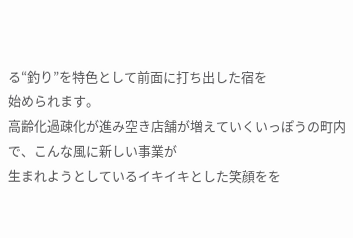る“釣り”を特色として前面に打ち出した宿を
始められます。
高齢化過疎化が進み空き店舗が増えていくいっぽうの町内で、こんな風に新しい事業が
生まれようとしているイキイキとした笑顔をを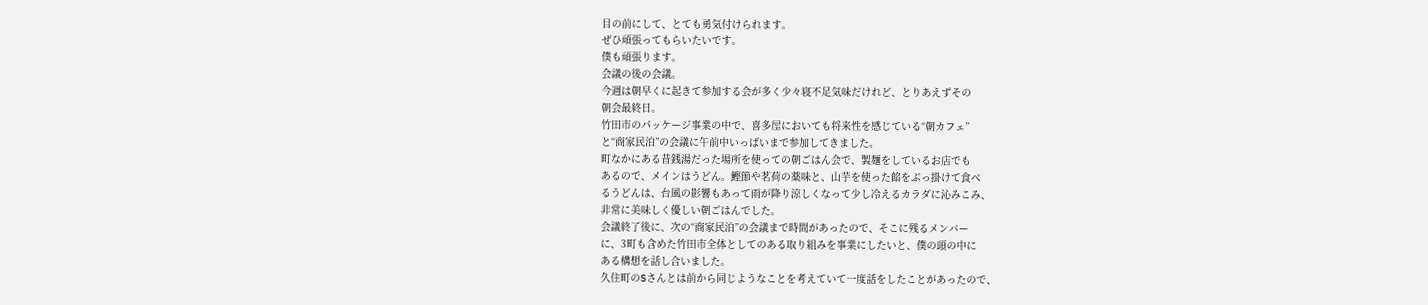目の前にして、とても勇気付けられます。
ぜひ頑張ってもらいたいです。
僕も頑張ります。
会議の後の会議。
今週は朝早くに起きて参加する会が多く少々寝不足気味だけれど、とりあえずその
朝会最終日。
竹田市のパッケージ事業の中で、喜多屋においても将来性を感じている“朝カフェ”
と“商家民泊”の会議に午前中いっぱいまで参加してきました。
町なかにある昔銭湯だった場所を使っての朝ごはん会で、製麺をしているお店でも
あるので、メインはうどん。鰹節や茗荷の薬味と、山芋を使った餡をぶっ掛けて食べ
るうどんは、台風の影響もあって雨が降り涼しくなって少し冷えるカラダに沁みこみ、
非常に美味しく優しい朝ごはんでした。
会議終了後に、次の“商家民泊”の会議まで時間があったので、そこに残るメンバー
に、3町も含めた竹田市全体としてのある取り組みを事業にしたいと、僕の頭の中に
ある構想を話し合いました。
久住町のSさんとは前から同じようなことを考えていて一度話をしたことがあったので、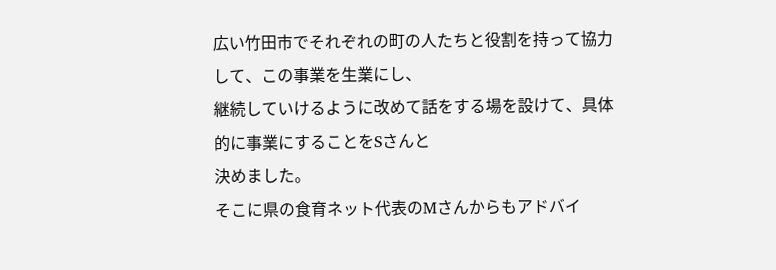広い竹田市でそれぞれの町の人たちと役割を持って協力して、この事業を生業にし、
継続していけるように改めて話をする場を設けて、具体的に事業にすることをSさんと
決めました。
そこに県の食育ネット代表のMさんからもアドバイ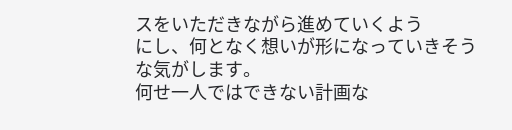スをいただきながら進めていくよう
にし、何となく想いが形になっていきそうな気がします。
何せ一人ではできない計画な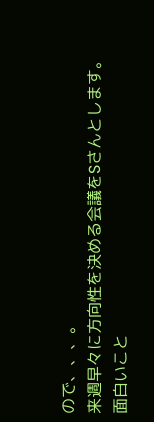ので、、、。
来週早々に方向性を決める会議をSさんとします。
面白いこと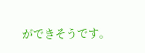ができそうです。